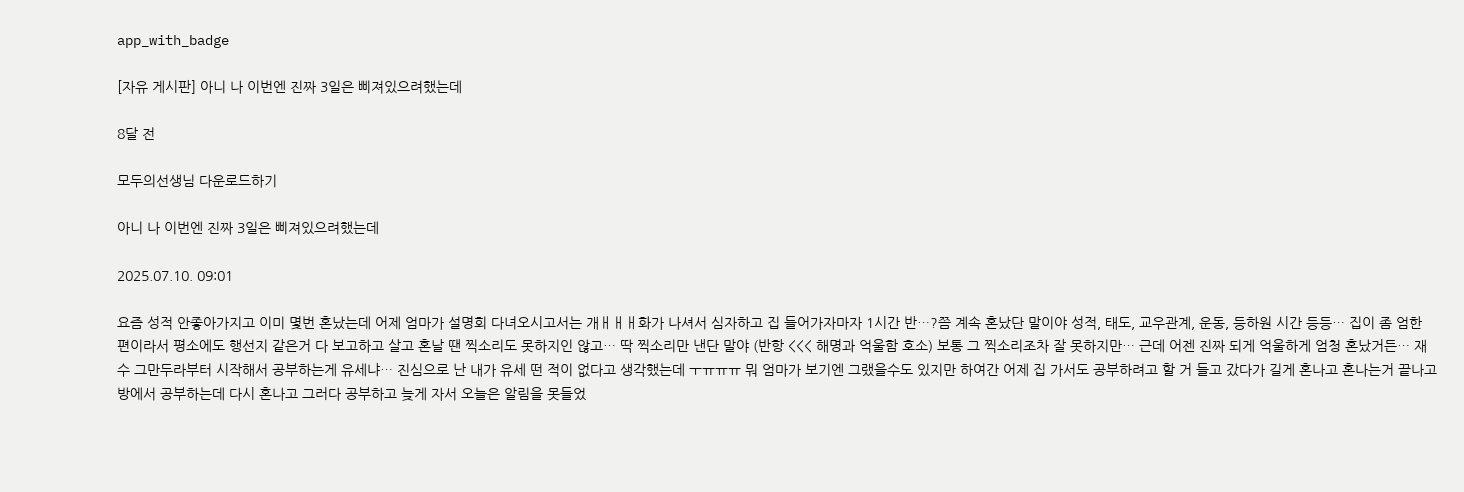app_with_badge

[자유 게시판] 아니 나 이번엔 진짜 3일은 삐져있으려했는데

8달 전

모두의선생님 다운로드하기

아니 나 이번엔 진짜 3일은 삐져있으려했는데

2025.07.10. 09:01

요즘 성적 안좋아가지고 이미 몇번 혼났는데 어제 엄마가 설명회 다녀오시고서는 개ㅐㅐㅐ화가 나셔서 심자하고 집 들어가자마자 1시간 반…?쯤 계속 혼났단 말이야 성적, 태도, 교우관계, 운동, 등하원 시간 등등… 집이 좀 엄한 편이라서 평소에도 행선지 같은거 다 보고하고 살고 혼날 땐 찍소리도 못하지인 않고… 딱 찍소리만 낸단 말야 (반항 <<< 해명과 억울함 호소) 보통 그 찍소리조차 잘 못하지만… 근데 어젠 진짜 되게 억울하게 엄청 혼났거든… 재수 그만두라부터 시작해서 공부하는게 유세냐… 진심으로 난 내가 유세 떤 적이 없다고 생각했는데 ㅜㅠㅠㅠ 뭐 엄마가 보기엔 그랬을수도 있지만 하여간 어제 집 가서도 공부하려고 할 거 들고 갔다가 길게 혼나고 혼나는거 끝나고 방에서 공부하는데 다시 혼나고 그러다 공부하고 늦게 자서 오늘은 알림을 못들었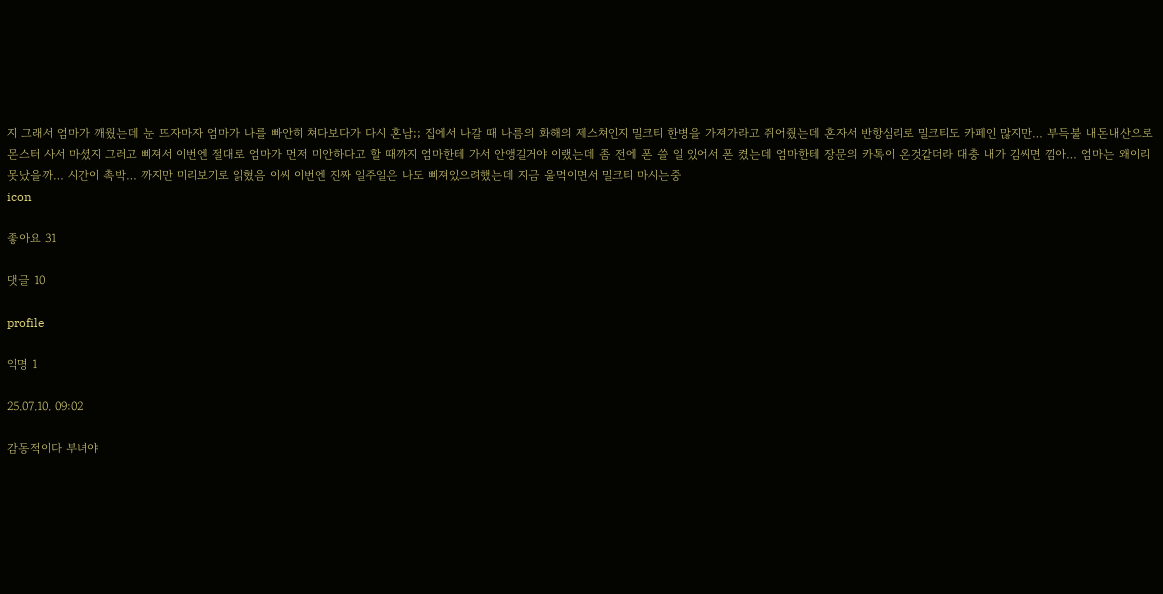지 그래서 엄마가 깨웠는데 눈 뜨자마자 엄마가 나를 빠안히 쳐다보다가 다시 혼남;; 집에서 나갈 때 나름의 화해의 제스쳐인지 밀크티 한병을 가져가라고 쥐어줬는데 혼자서 반항심리로 밀크티도 카페인 많지만… 부득불 내돈내산으로 몬스터 사서 마셨지 그러고 삐져서 이번엔 절대로 엄마가 먼저 미안하다고 할 때까지 엄마한테 가서 안앵길거야 이랬는데 좀 전에 폰 쓸 일 있어서 폰 켰는데 엄마한테 장문의 카톡이 온것같더라 대충 내가 김씨면 낌아… 엄마는 왜이리 못났을까… 시간이 촉박… 까지만 미리보기로 읽혔음 이씨 이번엔 진짜 일주일은 나도 삐져있으려했는데 지금 울먹이면서 밀크티 마시는중
icon

좋아요 31

댓글 10

profile

익명 1

25.07.10. 09:02

감동적이다 부녀야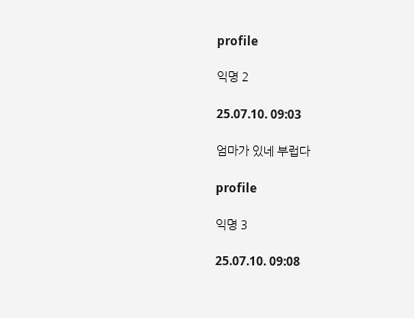profile

익명 2

25.07.10. 09:03

엄마가 있네 부럽다

profile

익명 3

25.07.10. 09:08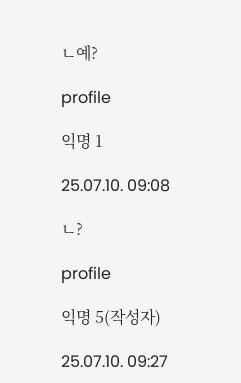ㄴ예?

profile

익명 1

25.07.10. 09:08

ㄴ?

profile

익명 5(작성자)

25.07.10. 09:27